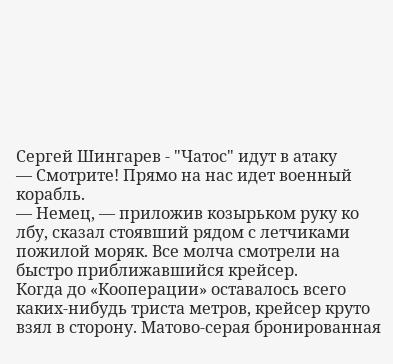Сергей Шингарев - "Чатос" идут в атаку
— Смотрите! Прямо на нас идет военный корабль.
— Немец, — приложив козырьком руку ко лбу, сказал стоявший рядом с летчиками пожилой моряк. Все молча смотрели на быстро приближавшийся крейсер.
Когда до «Кооперации» оставалось всего каких-нибудь триста метров, крейсер круто взял в сторону. Матово-серая бронированная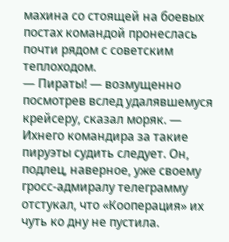махина со стоящей на боевых постах командой пронеслась почти рядом с советским теплоходом.
— Пираты! — возмущенно посмотрев вслед удалявшемуся крейсеру, сказал моряк. — Ихнего командира за такие пируэты судить следует. Он, подлец, наверное, уже своему гросс-адмиралу телеграмму отстукал, что «Кооперация» их чуть ко дну не пустила.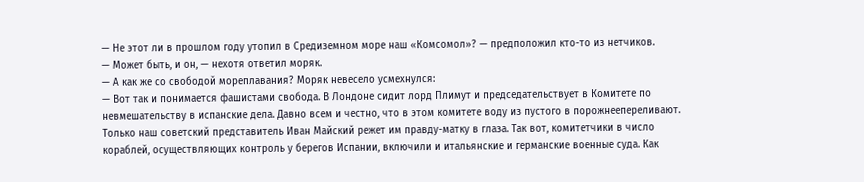— Не этот ли в прошлом году утопил в Средиземном море наш «Комсомол»? — предположил кто-то из нетчиков.
— Может быть, и он, — нехотя ответил моряк.
— А как же со свободой мореплавания? Моряк невесело усмехнулся:
— Вот так и понимается фашистами свобода. В Лондоне сидит лорд Плимут и председательствует в Комитете по невмешательству в испанские дела. Давно всем и честно, что в этом комитете воду из пустого в порожнеепереливают. Только наш советский представитель Иван Майский режет им правду-матку в глаза. Так вот, комитетчики в число кораблей, осуществляющих контроль у берегов Испании, включили и итальянские и германские военные суда. Как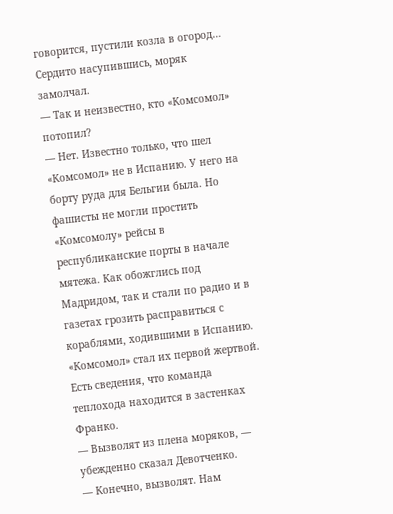говорится, пустили козла в огород…
Сердито насупившись, моряк замолчал.
— Так и неизвестно, кто «Комсомол» потопил?
— Нет. Известно только, что шел «Комсомол» не в Испанию. У него на борту руда для Бельгии была. Но фашисты не могли простить «Комсомолу» рейсы в республиканские порты в начале мятежа. Как обожглись под Мадридом, так и стали по радио и в газетах грозить расправиться с кораблями, ходившими в Испанию. «Комсомол» стал их первой жертвой. Есть сведения, что команда теплохода находится в застенках Франко.
— Вызволят из плена моряков, — убежденно сказал Девотченко.
— Конечно, вызволят. Нам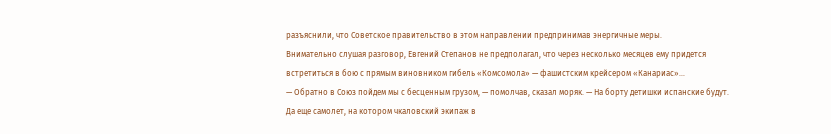разъяснили, что Советское правительство в этом направлении предпринимав энергичные меры.
Внимательно слушая разговор, Евгений Степанов не предполагал, что через несколько месяцев ему придется встретиться в бою с прямым виновником гибель «Комсомола» — фашистским крейсером «Канариас»…
— Обратно в Союз пойдем мы с бесценным грузом, — помолчав, сказал моряк. — На борту детишки испанские будут. Да еще самолет, на котором чкаловский экипаж в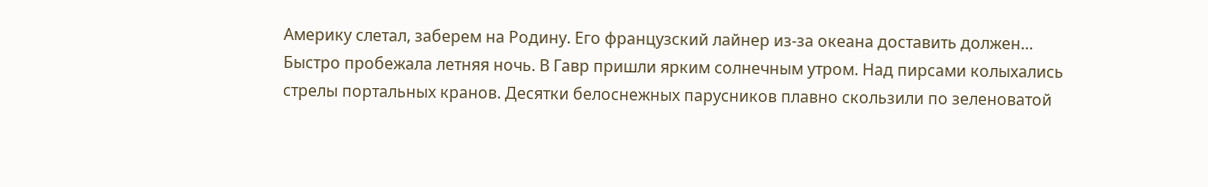Америку слетал, заберем на Родину. Его французский лайнер из-за океана доставить должен…
Быстро пробежала летняя ночь. В Гавр пришли ярким солнечным утром. Над пирсами колыхались стрелы портальных кранов. Десятки белоснежных парусников плавно скользили по зеленоватой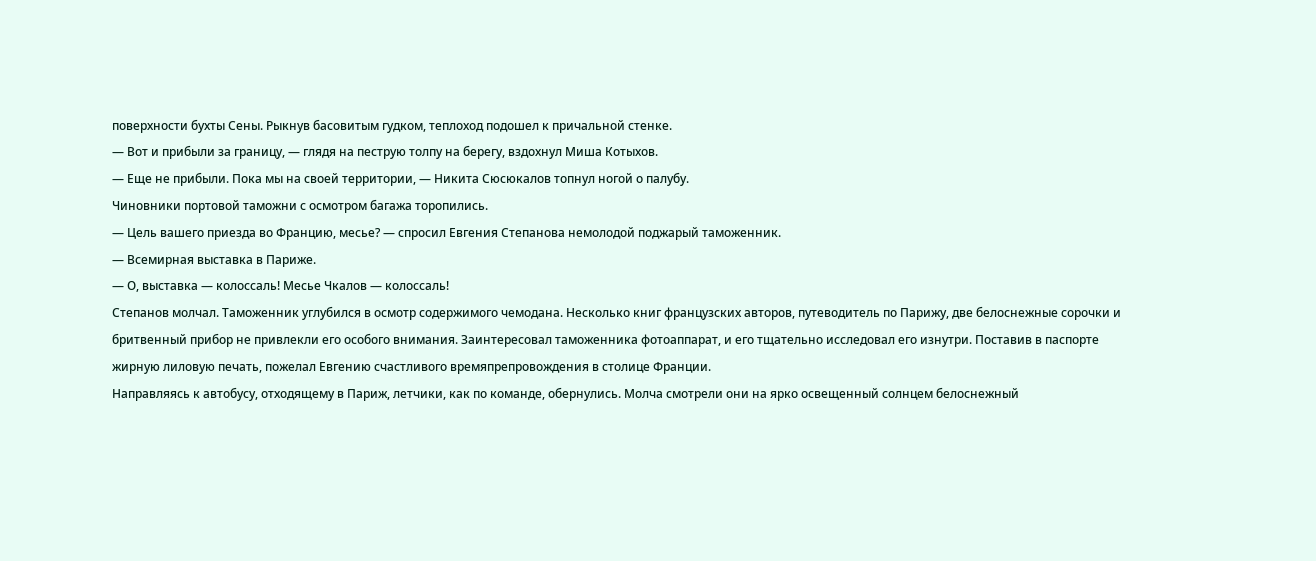поверхности бухты Сены. Рыкнув басовитым гудком, теплоход подошел к причальной стенке.
— Вот и прибыли за границу, — глядя на пеструю толпу на берегу, вздохнул Миша Котыхов.
— Еще не прибыли. Пока мы на своей территории, — Никита Сюсюкалов топнул ногой о палубу.
Чиновники портовой таможни с осмотром багажа торопились.
— Цель вашего приезда во Францию, месье? — спросил Евгения Степанова немолодой поджарый таможенник.
— Всемирная выставка в Париже.
— О, выставка — колоссаль! Месье Чкалов — колоссаль!
Степанов молчал. Таможенник углубился в осмотр содержимого чемодана. Несколько книг французских авторов, путеводитель по Парижу, две белоснежные сорочки и бритвенный прибор не привлекли его особого внимания. Заинтересовал таможенника фотоаппарат, и его тщательно исследовал его изнутри. Поставив в паспорте жирную лиловую печать, пожелал Евгению счастливого времяпрепровождения в столице Франции.
Направляясь к автобусу, отходящему в Париж, летчики, как по команде, обернулись. Молча смотрели они на ярко освещенный солнцем белоснежный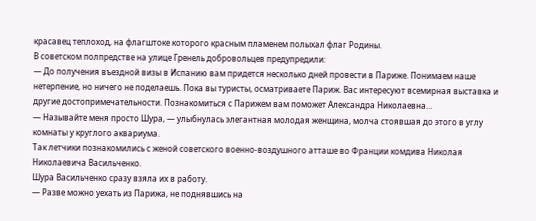красавец теплоход, на флагштоке которого красным пламенем полыхал флаг Родины.
В советском полпредстве на улице Гренель добровольцев предупредили:
— До получения въездной визы в Испанию вам придется несколько дней провести в Париже. Понимаем наше нетерпение, но ничего не поделаешь. Пока вы туристы, осматриваете Париж. Вас интересуют всемирная выставка и другие достопримечательности. Познакомиться с Парижем вам поможет Александра Николаевна…
— Называйте меня просто Шура, — улыбнулась элегантная молодая женщина, молча стоявшая до этого в углу комнаты у круглого аквариума.
Так летчики познакомились с женой советского военно-воздушного атташе во Франции комдива Николая Николаевича Васильченко.
Шура Васильченко сразу взяла их в работу.
— Разве можно уехать из Парижа, не поднявшись на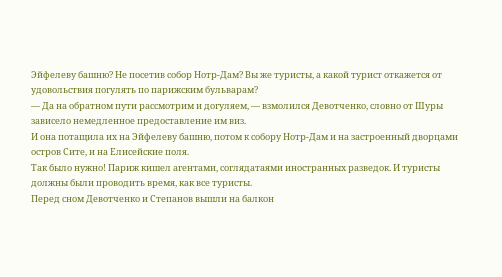Эйфелеву башню? Не посетив собор Нотр-Дам? Вы же туристы, а какой турист откажется от удовольствия погулять по парижским бульварам?
— Да на обратном пути рассмотрим и догуляем, — взмолился Девотченко, словно от Шуры зависело немедленное предоставление им виз.
И она потащила их на Эйфелеву башню, потом к собору Нотр-Дам и на застроенный дворцами остров Сите, и на Елисейские поля.
Так было нужно! Париж кишел агентами, соглядатаями иностранных разведок. И туристы должны были проводить время, как все туристы.
Перед сном Девотченко и Степанов вышли на балкон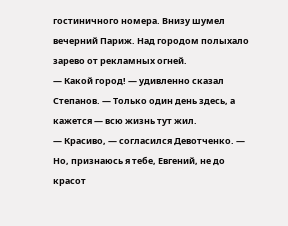гостиничного номера. Внизу шумел вечерний Париж. Над городом полыхало зарево от рекламных огней.
— Какой город! — удивленно сказал Степанов. — Только один день здесь, а кажется — всю жизнь тут жил.
— Красиво, — согласился Девотченко. — Но, признаюсь я тебе, Евгений, не до красот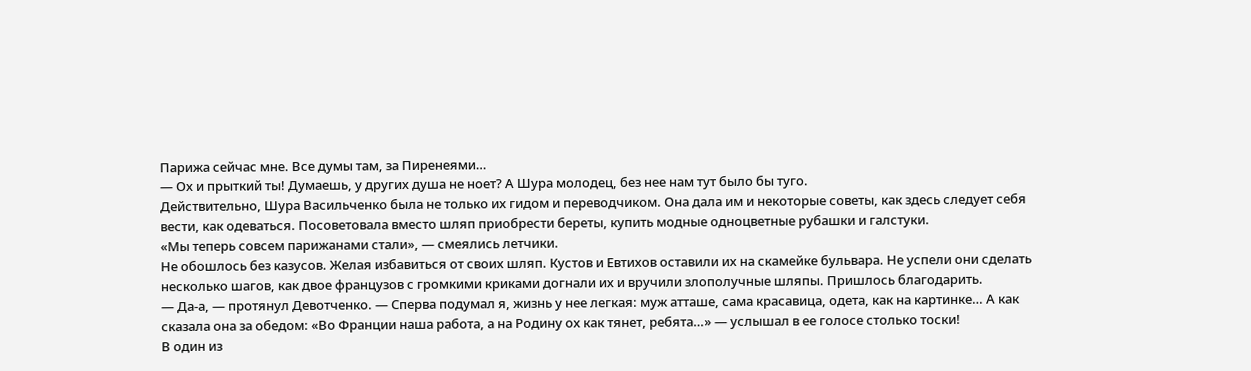Парижа сейчас мне. Все думы там, за Пиренеями…
— Ох и прыткий ты! Думаешь, у других душа не ноет? А Шура молодец, без нее нам тут было бы туго.
Действительно, Шура Васильченко была не только их гидом и переводчиком. Она дала им и некоторые советы, как здесь следует себя вести, как одеваться. Посоветовала вместо шляп приобрести береты, купить модные одноцветные рубашки и галстуки.
«Мы теперь совсем парижанами стали», — смеялись летчики.
Не обошлось без казусов. Желая избавиться от своих шляп. Кустов и Евтихов оставили их на скамейке бульвара. Не успели они сделать несколько шагов, как двое французов с громкими криками догнали их и вручили злополучные шляпы. Пришлось благодарить.
— Да-а, — протянул Девотченко. — Сперва подумал я, жизнь у нее легкая: муж атташе, сама красавица, одета, как на картинке… А как сказала она за обедом: «Во Франции наша работа, а на Родину ох как тянет, ребята…» — услышал в ее голосе столько тоски!
В один из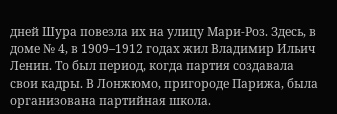дней Шура повезла их на улицу Мари-Роз. Здесь, в доме № 4, в 1909–1912 годах жил Владимир Ильич Ленин. То был период, когда партия создавала свои кадры. В Лонжюмо, пригороде Парижа, была организована партийная школа.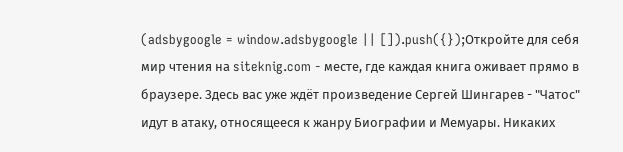(adsbygoogle = window.adsbygoogle || []).push({});Откройте для себя мир чтения на siteknig.com - месте, где каждая книга оживает прямо в браузере. Здесь вас уже ждёт произведение Сергей Шингарев - "Чатос" идут в атаку, относящееся к жанру Биографии и Мемуары. Никаких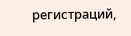регистраций,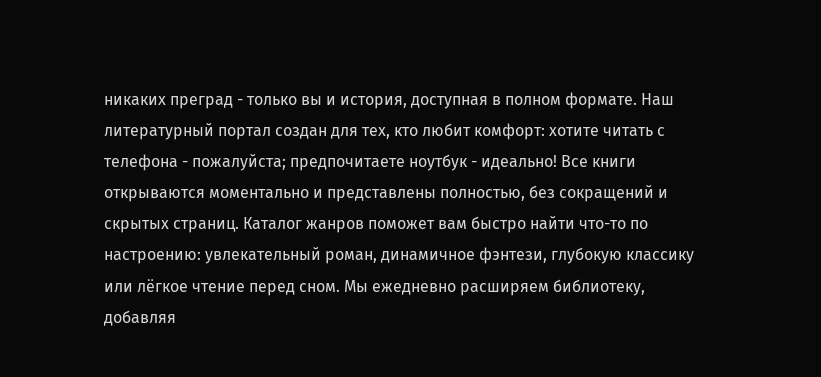никаких преград - только вы и история, доступная в полном формате. Наш литературный портал создан для тех, кто любит комфорт: хотите читать с телефона - пожалуйста; предпочитаете ноутбук - идеально! Все книги открываются моментально и представлены полностью, без сокращений и скрытых страниц. Каталог жанров поможет вам быстро найти что-то по настроению: увлекательный роман, динамичное фэнтези, глубокую классику или лёгкое чтение перед сном. Мы ежедневно расширяем библиотеку, добавляя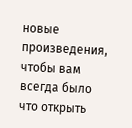новые произведения, чтобы вам всегда было что открыть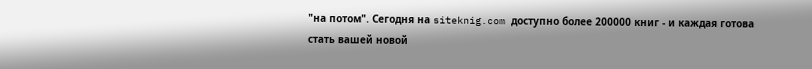"на потом". Сегодня на siteknig.com доступно более 200000 книг - и каждая готова стать вашей новой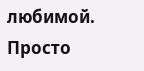любимой. Просто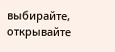выбирайте, открывайте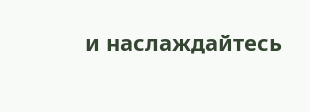и наслаждайтесь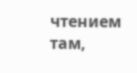чтением там,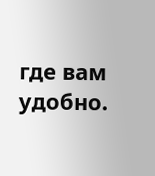где вам удобно.